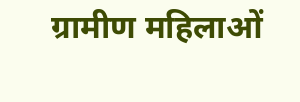ग्रामीण महिलाओं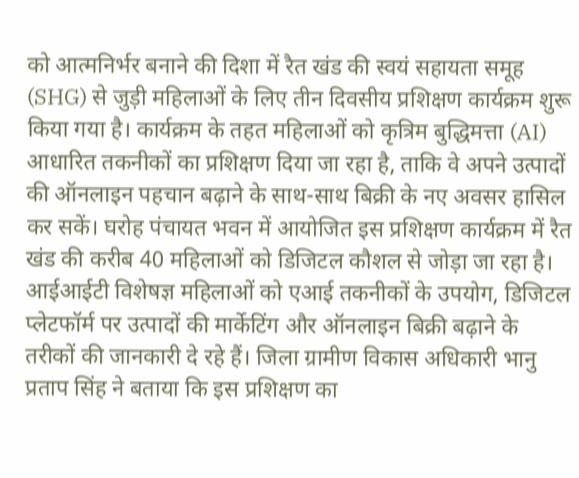को आत्मनिर्भर बनाने की दिशा में रैत खंड की स्वयं सहायता समूह (SHG) से जुड़ी महिलाओं के लिए तीन दिवसीय प्रशिक्षण कार्यक्रम शुरू किया गया है। कार्यक्रम के तहत महिलाओं को कृत्रिम बुद्धिमत्ता (AI) आधारित तकनीकों का प्रशिक्षण दिया जा रहा है, ताकि वे अपने उत्पादों की ऑनलाइन पहचान बढ़ाने के साथ-साथ बिक्री के नए अवसर हासिल कर सकें। घरोह पंचायत भवन में आयोजित इस प्रशिक्षण कार्यक्रम में रैत खंड की करीब 40 महिलाओं को डिजिटल कौशल से जोड़ा जा रहा है। आईआईटी विशेषज्ञ महिलाओं को एआई तकनीकों के उपयोग, डिजिटल प्लेटफॉर्म पर उत्पादों की मार्केटिंग और ऑनलाइन बिक्री बढ़ाने के तरीकों की जानकारी दे रहे हैं। जिला ग्रामीण विकास अधिकारी भानु प्रताप सिंह ने बताया कि इस प्रशिक्षण का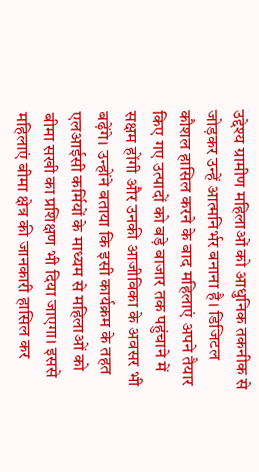उद्देश्य ग्रामीण महिलाओं को आधुनिक तकनीक से जोड़कर उन्हें आत्मनिर्भर बनाना है। डिजिटल कौशल हासिल करने के बाद महिलाएं अपने तैयार किए गए उत्पादों को बड़े बाजार तक पहुंचाने में सक्षम होंगी और उनकी आजीविका के अवसर भी बढ़ेंगे। उन्होंने बताया कि इसी कार्यक्रम के तहत एलआईसी कर्मियों के माध्यम से महिलाओं को बीमा सखी का प्रशिक्षण भी दिया जाएगा। इससे महिलाएं बीमा क्षेत्र की जानकारी हासिल कर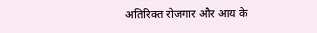अतिरिक्त रोजगार और आय के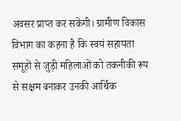अवसर प्राप्त कर सकेंगी। ग्रामीण विकास विभाग का कहना है कि स्वयं सहायता समूहों से जुड़ी महिलाओं को तकनीकी रूप से सक्षम बनाकर उनकी आर्थिक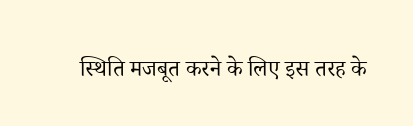स्थिति मजबूत करने के लिए इस तरह के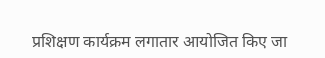प्रशिक्षण कार्यक्रम लगातार आयोजित किए जा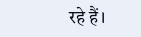रहे हैं।